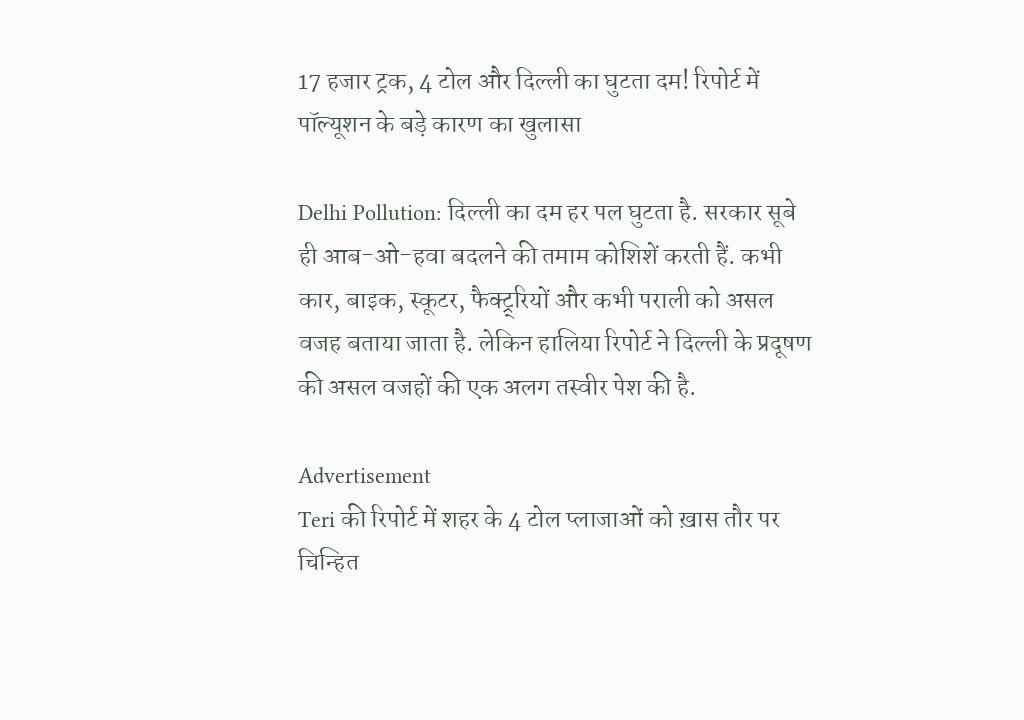17 हजार ट्रक, 4 टोल और दिल्ली का घुटता दम! रिपोर्ट में पॉल्यूशन के बड़े कारण का खुलासा

Delhi Pollution: दिल्ली का दम हर पल घुटता है. सरकार सूबे ही आब-ओ-हवा बदलने की तमाम कोशिशें करती हैं. कभी कार, बाइक, स्कूटर, फैक्ट्र्रियों और कभी पराली को असल वजह बताया जाता है. लेकिन हालिया रिपोर्ट ने दिल्ली के प्रदूषण की असल वजहों की एक अलग तस्वीर पेश की है.

Advertisement
Teri की रिपोर्ट में शहर के 4 टोल प्लाजाओं को ख़ास तौर पर चिन्हित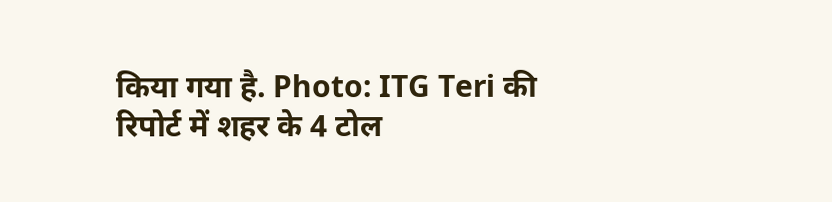किया गया है. Photo: ITG Teri की रिपोर्ट में शहर के 4 टोल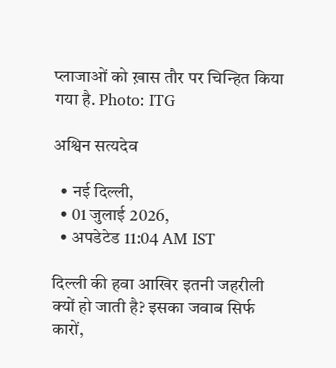प्लाजाओं को ख़ास तौर पर चिन्हित किया गया है. Photo: ITG

अश्विन सत्यदेव

  • नई दिल्ली,
  • 01 जुलाई 2026,
  • अपडेटेड 11:04 AM IST

दिल्ली की हवा आखिर इतनी जहरीली क्यों हो जाती है? इसका जवाब सिर्फ कारों,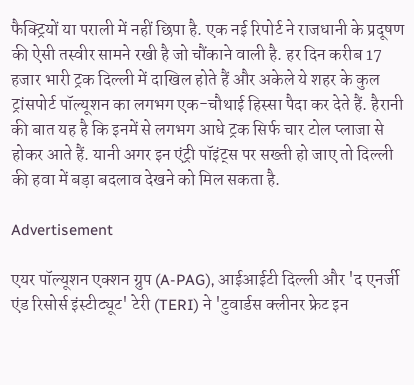फैक्ट्रियों या पराली में नहीं छिपा है. एक नई रिपोर्ट ने राजधानी के प्रदूषण की ऐसी तस्वीर सामने रखी है जो चौंकाने वाली है. हर दिन करीब 17 हजार भारी ट्रक दिल्ली में दाखिल होते हैं और अकेले ये शहर के कुल ट्रांसपोर्ट पॉल्यूशन का लगभग एक-चौथाई हिस्सा पैदा कर देते हैं. हैरानी की बात यह है कि इनमें से लगभग आधे ट्रक सिर्फ चार टोल प्लाजा से होकर आते हैं. यानी अगर इन एंट्री पॉइंट्स पर सख्ती हो जाए तो दिल्ली की हवा में बड़ा बदलाव देखने को मिल सकता है.

Advertisement

एयर पॉल्यूशन एक्शन ग्रुप (A-PAG), आईआईटी दिल्ली और 'द एनर्जी एंड रिसोर्स इंस्टीट्यूट' टेरी (TERI) ने 'टुवार्डस क्लीनर फ्रेट इन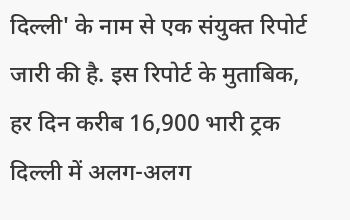दिल्ली' के नाम से एक संयुक्त रिपोर्ट जारी की है. इस रिपोर्ट के मुताबिक, हर दिन करीब 16,900 भारी ट्रक दिल्ली में अलग-अलग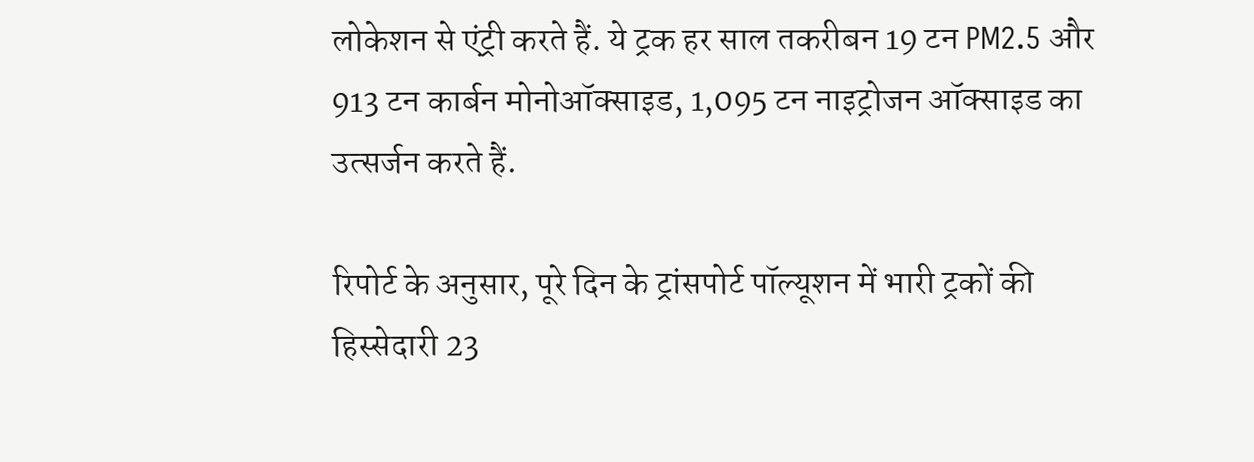लोकेशन से एंट्री करते हैं. ये ट्रक हर साल तकरीबन 19 टन PM2.5 और 913 टन कार्बन मोनोऑक्साइड, 1,095 टन नाइट्रोजन ऑक्साइड का उत्सर्जन करते हैं.

रिपोर्ट के अनुसार, पूरे दिन के ट्रांसपोर्ट पॉल्यूशन में भारी ट्रकों की हिस्सेदारी 23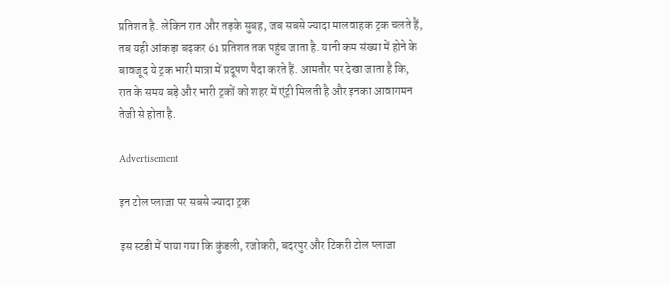प्रतिशत है. लेकिन रात और तड़के सुबह, जब सबसे ज्यादा मालवाहक ट्रक चलते हैं, तब यही आंकड़ा बढ़कर 61 प्रतिशत तक पहुंच जाता है. यानी कम संख्या में होने के बावजूद ये ट्रक भारी मात्रा में प्रदूषण पैदा करते हैं. आमतौर पर देखा जाता है कि, रात के समय बड़े और भारी ट्रकों को शहर में एंट्री मिलती है और इनका आवागमन तेजी से होता है.

Advertisement

इन टोल प्लाजा पर सबसे ज्यादा ट्रक

इस स्टडी में पाया गया कि कुंडली, रजोकरी, बदरपुर और टिकरी टोल प्लाजा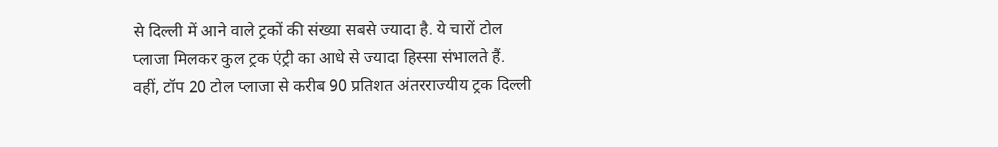से दिल्ली में आने वाले ट्रकों की संख्या सबसे ज्यादा है. ये चारों टोल प्लाजा मिलकर कुल ट्रक एंट्री का आधे से ज्यादा हिस्सा संभालते हैं. वहीं, टॉप 20 टोल प्लाजा से करीब 90 प्रतिशत अंतरराज्यीय ट्रक दिल्ली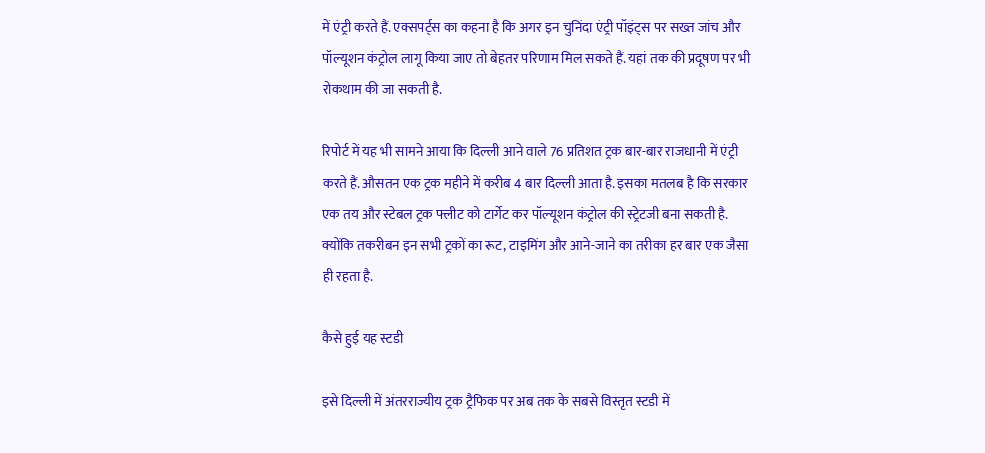में एंट्री करते हैं. एक्सपर्ट्स का कहना है कि अगर इन चुनिंदा एंट्री पॉइंट्स पर सख्त जांच और पॉल्यूशन कंट्रोल लागू किया जाए तो बेहतर परिणाम मिल सकते हैं. यहां तक की प्रदूषण पर भी रोकथाम की जा सकती है.

रिपोर्ट में यह भी सामने आया कि दिल्ली आने वाले 76 प्रतिशत ट्रक बार-बार राजधानी में एंट्री करते हैं. औसतन एक ट्रक महीने में करीब 4 बार दिल्ली आता है. इसका मतलब है कि सरकार एक तय और स्टेबल ट्रक फ्लीट को टार्गेट कर पॉल्यूशन कंट्रोल की स्ट्रेटजी बना सकती है. क्योंकि तकरीबन इन सभी ट्रकों का रूट, टाइमिंग और आने-जाने का तरीका हर बार एक जैसा ही रहता है.

कैसे हुई यह स्टडी

इसे दिल्ली में अंतरराज्यीय ट्रक ट्रैफिक पर अब तक के सबसे विस्तृत स्टडी में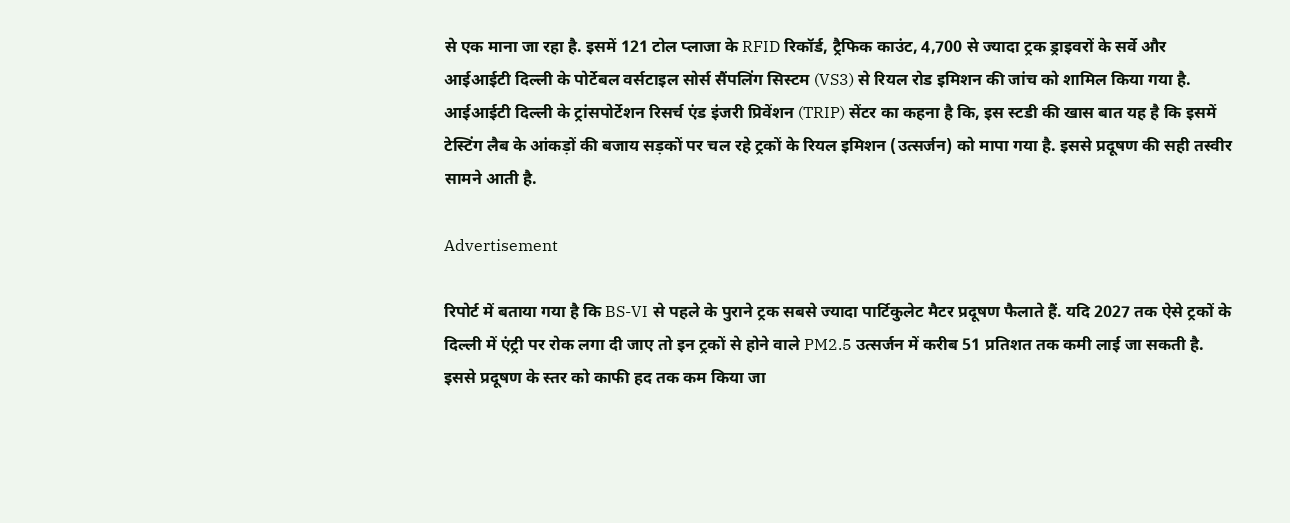से एक माना जा रहा है. इसमें 121 टोल प्लाजा के RFID रिकॉर्ड, ट्रैफिक काउंट, 4,700 से ज्यादा ट्रक ड्राइवरों के सर्वे और आईआईटी दिल्ली के पोर्टेबल वर्सटाइल सोर्स सैंपलिंग सिस्टम (VS3) से रियल रोड इमिशन की जांच को शामिल किया गया है. आईआईटी दिल्ली के ट्रांसपोर्टेशन रिसर्च एंड इंजरी प्रिवेंशन (TRIP) सेंटर का कहना है कि, इस स्टडी की खास बात यह है कि इसमें टेस्टिंग लैब के आंकड़ों की बजाय सड़कों पर चल रहे ट्रकों के रियल इमिशन (उत्सर्जन) को मापा गया है. इससे प्रदूषण की सही तस्वीर सामने आती है.

Advertisement

रिपोर्ट में बताया गया है कि BS-VI से पहले के पुराने ट्रक सबसे ज्यादा पार्टिकुलेट मैटर प्रदूषण फैलाते हैं. यदि 2027 तक ऐसे ट्रकों के दिल्ली में एंट्री पर रोक लगा दी जाए तो इन ट्रकों से होने वाले PM2.5 उत्सर्जन में करीब 51 प्रतिशत तक कमी लाई जा सकती है. इससे प्रदूषण के स्तर को काफी हद तक कम किया जा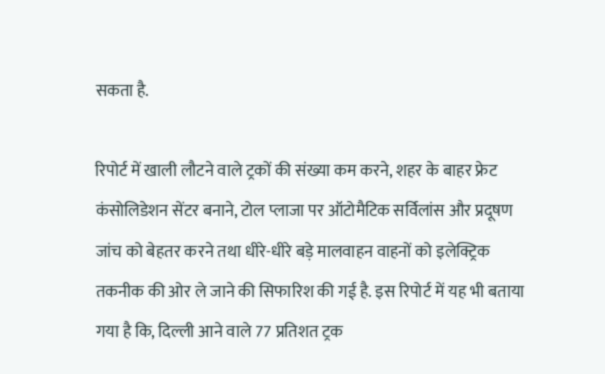सकता है.

रिपोर्ट में खाली लौटने वाले ट्रकों की संख्या कम करने, शहर के बाहर फ्रेट कंसोलिडेशन सेंटर बनाने, टोल प्लाजा पर ऑटोमैटिक सर्विलांस और प्रदूषण जांच को बेहतर करने तथा धीरे-धीरे बड़े मालवाहन वाहनों को इलेक्ट्रिक तकनीक की ओर ले जाने की सिफारिश की गई है. इस रिपोर्ट में यह भी बताया गया है कि, दिल्ली आने वाले 77 प्रतिशत ट्रक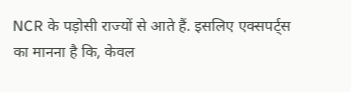NCR के पड़ोसी राज्यों से आते हैं. इसलिए एक्सपर्ट्स का मानना है कि, केवल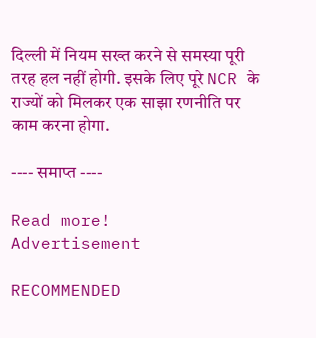दिल्ली में नियम सख्त करने से समस्या पूरी तरह हल नहीं होगी. इसके लिए पूरे NCR के राज्यों को मिलकर एक साझा रणनीति पर काम करना होगा.

---- समाप्त ----

Read more!
Advertisement

RECOMMENDED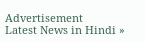Advertisement
Latest News in Hindi »